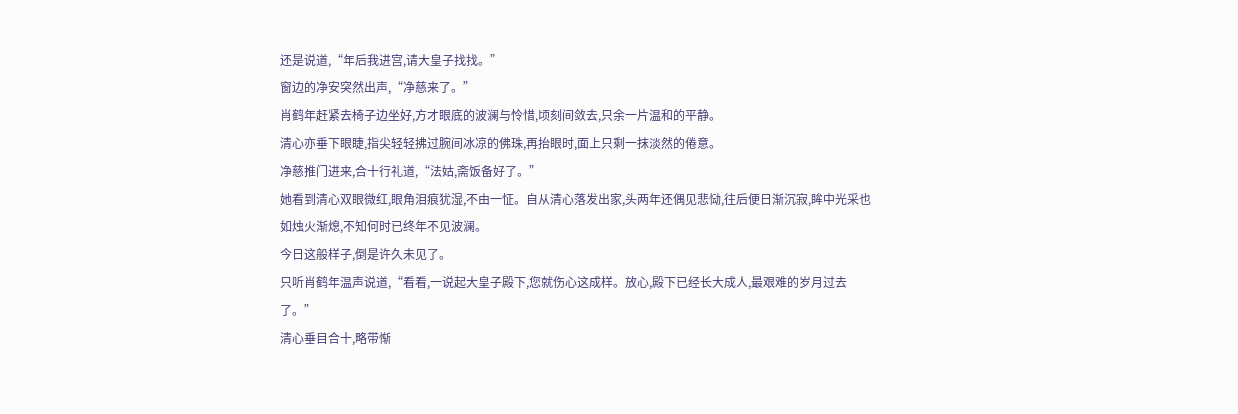还是说道,“年后我进宫,请大皇子找找。”
窗边的净安突然出声,“净慈来了。”
肖鹤年赶紧去椅子边坐好,方才眼底的波澜与怜惜,顷刻间敛去,只余一片温和的平静。
清心亦垂下眼睫,指尖轻轻拂过腕间冰凉的佛珠,再抬眼时,面上只剩一抹淡然的倦意。
净慈推门进来,合十行礼道,“法姑,斋饭备好了。”
她看到清心双眼微红,眼角泪痕犹湿,不由一怔。自从清心落发出家,头两年还偶见悲恸,往后便日渐沉寂,眸中光采也如烛火渐熄,不知何时已终年不见波澜。
今日这般样子,倒是许久未见了。
只听肖鹤年温声说道,“看看,一说起大皇子殿下,您就伤心这成样。放心,殿下已经长大成人,最艰难的岁月过去了。”
清心垂目合十,略带惭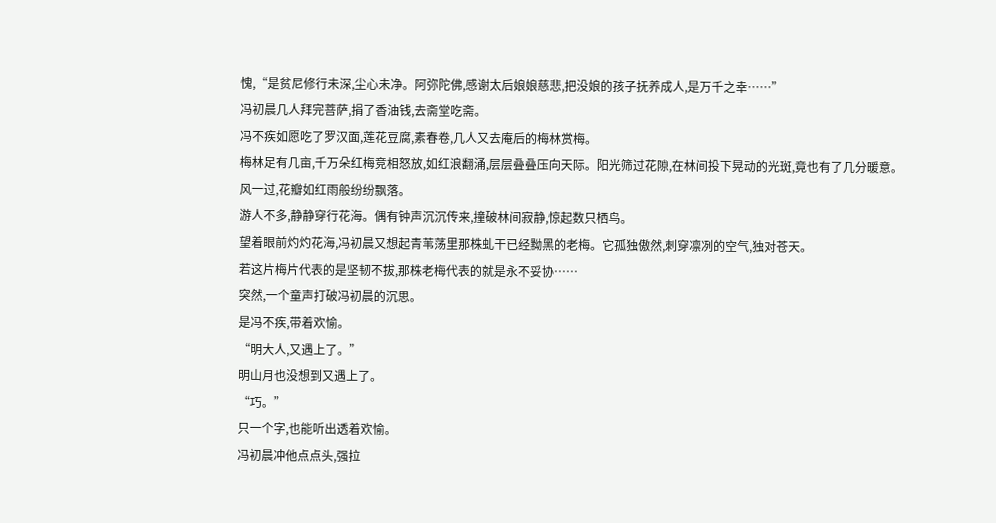愧,“是贫尼修行未深,尘心未净。阿弥陀佛,感谢太后娘娘慈悲,把没娘的孩子抚养成人,是万千之幸……”
冯初晨几人拜完菩萨,捐了香油钱,去斋堂吃斋。
冯不疾如愿吃了罗汉面,莲花豆腐,素春卷,几人又去庵后的梅林赏梅。
梅林足有几亩,千万朵红梅竞相怒放,如红浪翻涌,层层叠叠压向天际。阳光筛过花隙,在林间投下晃动的光斑,竟也有了几分暖意。
风一过,花瓣如红雨般纷纷飘落。
游人不多,静静穿行花海。偶有钟声沉沉传来,撞破林间寂静,惊起数只栖鸟。
望着眼前灼灼花海,冯初晨又想起青苇荡里那株虬干已经黝黑的老梅。它孤独傲然,刺穿凛冽的空气,独对苍天。
若这片梅片代表的是坚韧不拔,那株老梅代表的就是永不妥协……
突然,一个童声打破冯初晨的沉思。
是冯不疾,带着欢愉。
“明大人,又遇上了。”
明山月也没想到又遇上了。
“巧。”
只一个字,也能听出透着欢愉。
冯初晨冲他点点头,强拉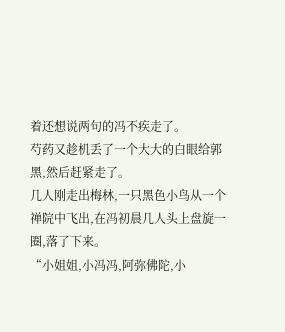着还想说两句的冯不疾走了。
芍药又趁机丢了一个大大的白眼给郭黑,然后赶紧走了。
几人刚走出梅林,一只黑色小鸟从一个禅院中飞出,在冯初晨几人头上盘旋一圈,落了下来。
“小姐姐,小冯冯,阿弥佛陀,小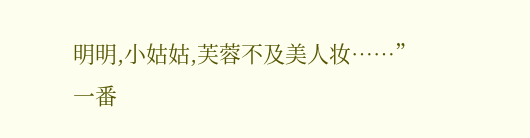明明,小姑姑,芙蓉不及美人妆……”
一番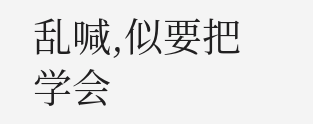乱喊,似要把学会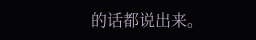的话都说出来。